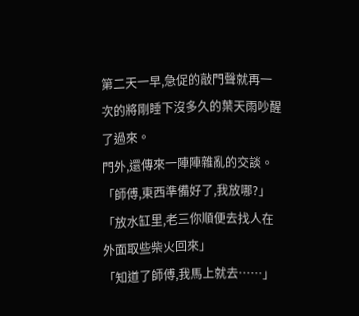第二天一早,急促的敲門聲就再一次的將剛睡下沒多久的葉天雨吵醒了過來。
門外,還傳來一陣陣雜亂的交談。
「師傅,東西準備好了,我放哪?」
「放水缸里,老三你順便去找人在外面取些柴火回來」
「知道了師傅,我馬上就去……」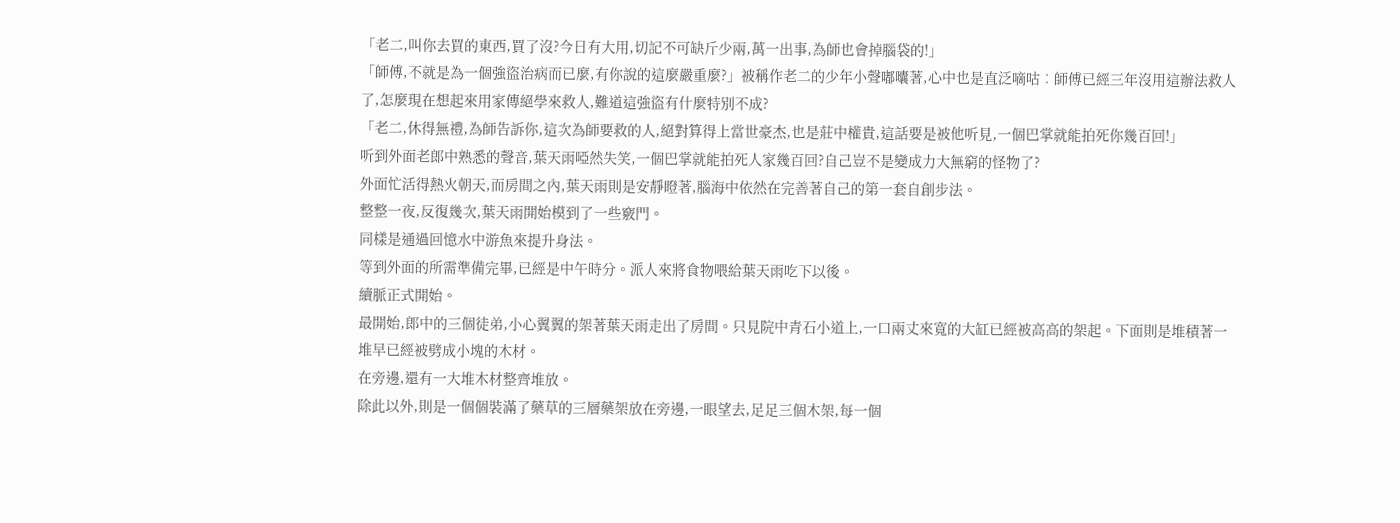「老二,叫你去買的東西,買了沒?今日有大用,切記不可缺斤少兩,萬一出事,為師也會掉腦袋的!」
「師傅,不就是為一個強盜治病而已麼,有你說的這麼嚴重麼?」被稱作老二的少年小聲嘟囔著,心中也是直泛嘀咕︰師傅已經三年沒用這辦法救人了,怎麼現在想起來用家傳絕學來救人,難道這強盜有什麼特別不成?
「老二,休得無禮,為師告訴你,這次為師要救的人,絕對算得上當世豪杰,也是莊中權貴,這話要是被他听見,一個巴掌就能拍死你幾百回!」
听到外面老郎中熟悉的聲音,葉天雨啞然失笑,一個巴掌就能拍死人家幾百回?自己豈不是變成力大無窮的怪物了?
外面忙活得熱火朝天,而房間之內,葉天雨則是安靜瞪著,腦海中依然在完善著自己的第一套自創步法。
整整一夜,反復幾次,葉天雨開始模到了一些竅門。
同樣是通過回憶水中游魚來提升身法。
等到外面的所需準備完畢,已經是中午時分。派人來將食物喂給葉天雨吃下以後。
續脈正式開始。
最開始,郎中的三個徒弟,小心翼翼的架著葉天雨走出了房間。只見院中青石小道上,一口兩丈來寬的大缸已經被高高的架起。下面則是堆積著一堆早已經被劈成小塊的木材。
在旁邊,還有一大堆木材整齊堆放。
除此以外,則是一個個裝滿了藥草的三層藥架放在旁邊,一眼望去,足足三個木架,每一個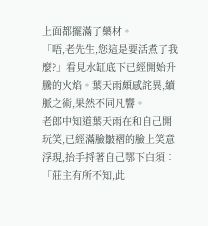上面都擺滿了藥材。
「唔,老先生,您這是要活煮了我麼?」看見水缸底下已經開始升騰的火焰。葉天雨頗感詫異,續脈之術,果然不同凡響。
老郎中知道葉天雨在和自己開玩笑,已經滿臉皺褶的臉上笑意浮現,抬手捋著自己鄂下白須︰「莊主有所不知,此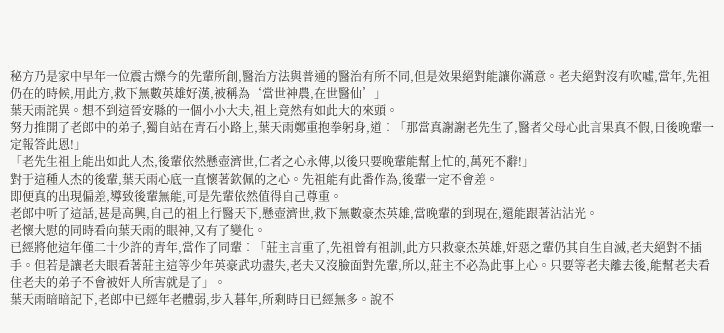秘方乃是家中早年一位震古爍今的先輩所創,醫治方法與普通的醫治有所不同,但是效果絕對能讓你滿意。老夫絕對沒有吹噓,當年,先祖仍在的時候,用此方,救下無數英雄好漢,被稱為‘當世神農,在世醫仙’」
葉天雨詫異。想不到這晉安縣的一個小小大夫,祖上竟然有如此大的來頭。
努力推開了老郎中的弟子,獨自站在青石小路上,葉天雨鄭重抱拳躬身,道︰「那當真謝謝老先生了,醫者父母心此言果真不假,日後晚輩一定報答此恩!」
「老先生祖上能出如此人杰,後輩依然懸壺濟世,仁者之心永傳,以後只要晚輩能幫上忙的,萬死不辭!」
對于這種人杰的後輩,葉天雨心底一直懷著欽佩的之心。先祖能有此番作為,後輩一定不會差。
即便真的出現偏差,導致後輩無能,可是先輩依然值得自己尊重。
老郎中听了這話,甚是高興,自己的祖上行醫天下,懸壺濟世,救下無數豪杰英雄,當晚輩的到現在,還能跟著沾沾光。
老懷大慰的同時看向葉天雨的眼神,又有了變化。
已經將他這年僅二十少許的青年,當作了同輩︰「莊主言重了,先祖曾有祖訓,此方只救豪杰英雄,奸惡之輩仍其自生自滅,老夫絕對不插手。但若是讓老夫眼看著莊主這等少年英豪武功盡失,老夫又沒臉面對先輩,所以,莊主不必為此事上心。只要等老夫離去後,能幫老夫看住老夫的弟子不會被奸人所害就是了」。
葉天雨暗暗記下,老郎中已經年老體弱,步入暮年,所剩時日已經無多。說不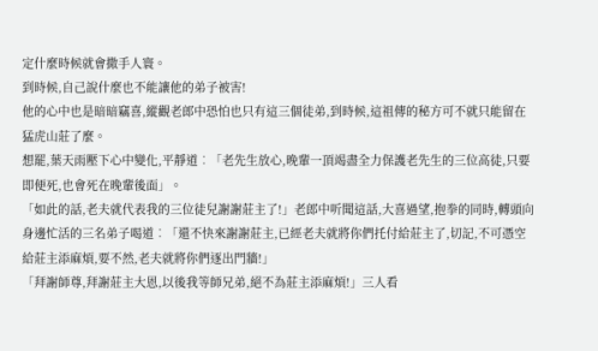定什麼時候就會撒手人寰。
到時候,自己說什麼也不能讓他的弟子被害!
他的心中也是暗暗竊喜,縱觀老郎中恐怕也只有這三個徒弟,到時候,這祖傳的秘方可不就只能留在猛虎山莊了麼。
想罷,葉天雨壓下心中變化,平靜道︰「老先生放心,晚輩一頂竭盡全力保護老先生的三位高徒,只要即便死,也會死在晚輩後面」。
「如此的話,老夫就代表我的三位徒兒謝謝莊主了!」老郎中听聞這話,大喜過望,抱拳的同時,轉頭向身邊忙活的三名弟子喝道︰「還不快來謝謝莊主,已經老夫就將你們托付給莊主了,切記,不可憑空給莊主添麻煩,要不然,老夫就將你們逐出門牆!」
「拜謝師尊,拜謝莊主大恩,以後我等師兄弟,絕不為莊主添麻煩!」三人看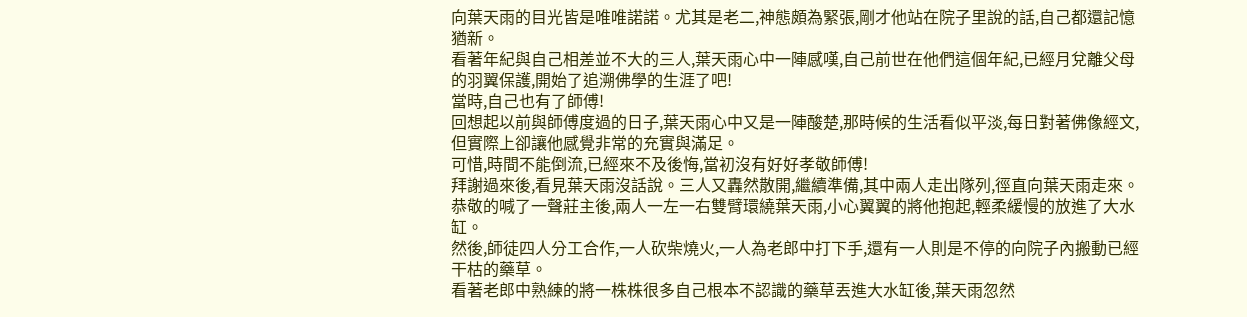向葉天雨的目光皆是唯唯諾諾。尤其是老二,神態頗為緊張,剛才他站在院子里說的話,自己都還記憶猶新。
看著年紀與自己相差並不大的三人,葉天雨心中一陣感嘆,自己前世在他們這個年紀,已經月兌離父母的羽翼保護,開始了追溯佛學的生涯了吧!
當時,自己也有了師傅!
回想起以前與師傅度過的日子,葉天雨心中又是一陣酸楚,那時候的生活看似平淡,每日對著佛像經文,但實際上卻讓他感覺非常的充實與滿足。
可惜,時間不能倒流,已經來不及後悔,當初沒有好好孝敬師傅!
拜謝過來後,看見葉天雨沒話說。三人又轟然散開,繼續準備,其中兩人走出隊列,徑直向葉天雨走來。
恭敬的喊了一聲莊主後,兩人一左一右雙臂環繞葉天雨,小心翼翼的將他抱起,輕柔緩慢的放進了大水缸。
然後,師徒四人分工合作,一人砍柴燒火,一人為老郎中打下手,還有一人則是不停的向院子內搬動已經干枯的藥草。
看著老郎中熟練的將一株株很多自己根本不認識的藥草丟進大水缸後,葉天雨忽然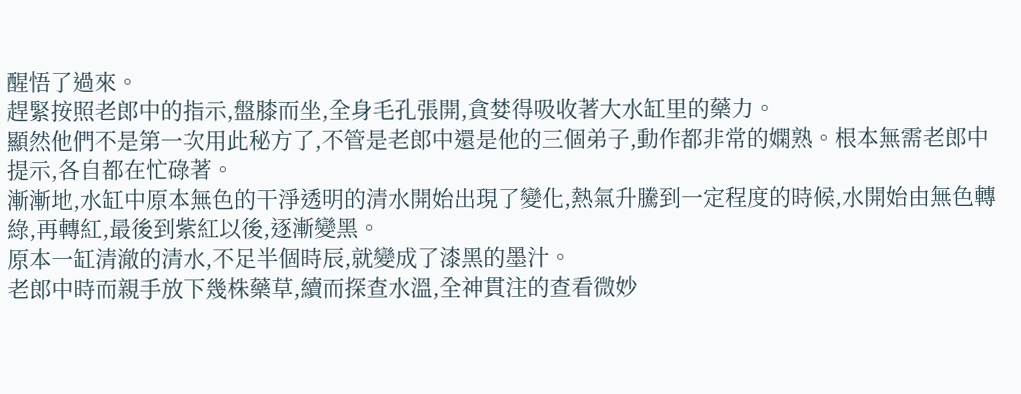醒悟了過來。
趕緊按照老郎中的指示,盤膝而坐,全身毛孔張開,貪婪得吸收著大水缸里的藥力。
顯然他們不是第一次用此秘方了,不管是老郎中還是他的三個弟子,動作都非常的嫻熟。根本無需老郎中提示,各自都在忙碌著。
漸漸地,水缸中原本無色的干淨透明的清水開始出現了變化,熱氣升騰到一定程度的時候,水開始由無色轉綠,再轉紅,最後到紫紅以後,逐漸變黑。
原本一缸清澈的清水,不足半個時辰,就變成了漆黑的墨汁。
老郎中時而親手放下幾株藥草,續而探查水溫,全神貫注的查看微妙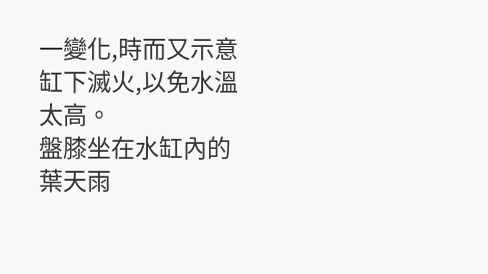一變化,時而又示意缸下滅火,以免水溫太高。
盤膝坐在水缸內的葉天雨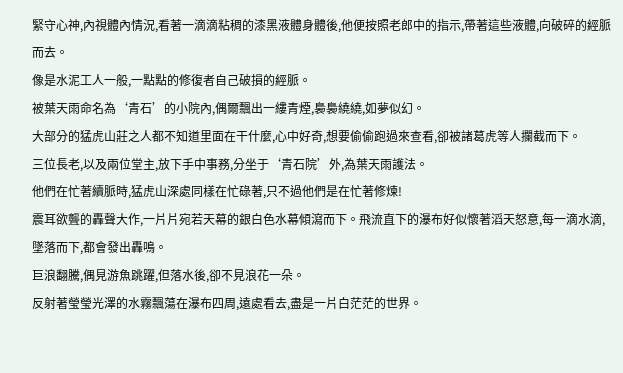緊守心神,內視體內情況,看著一滴滴粘稠的漆黑液體身體後,他便按照老郎中的指示,帶著這些液體,向破碎的經脈而去。
像是水泥工人一般,一點點的修復者自己破損的經脈。
被葉天雨命名為‘青石’的小院內,偶爾飄出一縷青煙,裊裊繞繞,如夢似幻。
大部分的猛虎山莊之人都不知道里面在干什麼,心中好奇,想要偷偷跑過來查看,卻被諸葛虎等人攔截而下。
三位長老,以及兩位堂主,放下手中事務,分坐于‘青石院’外,為葉天雨護法。
他們在忙著續脈時,猛虎山深處同樣在忙碌著,只不過他們是在忙著修煉!
震耳欲聾的轟聲大作,一片片宛若天幕的銀白色水幕傾瀉而下。飛流直下的瀑布好似懷著滔天怒意,每一滴水滴,墜落而下,都會發出轟鳴。
巨浪翻騰,偶見游魚跳躍,但落水後,卻不見浪花一朵。
反射著瑩瑩光澤的水霧飄蕩在瀑布四周,遠處看去,盡是一片白茫茫的世界。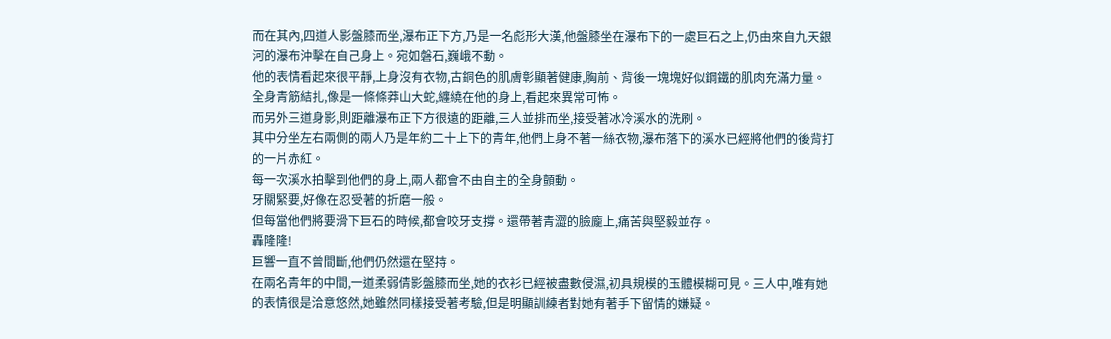而在其內,四道人影盤膝而坐,瀑布正下方,乃是一名彪形大漢,他盤膝坐在瀑布下的一處巨石之上,仍由來自九天銀河的瀑布沖擊在自己身上。宛如磐石,巍峨不動。
他的表情看起來很平靜,上身沒有衣物,古銅色的肌膚彰顯著健康,胸前、背後一塊塊好似鋼鐵的肌肉充滿力量。全身青筋結扎,像是一條條莽山大蛇,纏繞在他的身上,看起來異常可怖。
而另外三道身影,則距離瀑布正下方很遠的距離,三人並排而坐,接受著冰冷溪水的洗刷。
其中分坐左右兩側的兩人乃是年約二十上下的青年,他們上身不著一絲衣物,瀑布落下的溪水已經將他們的後背打的一片赤紅。
每一次溪水拍擊到他們的身上,兩人都會不由自主的全身顫動。
牙關緊要,好像在忍受著的折磨一般。
但每當他們將要滑下巨石的時候,都會咬牙支撐。還帶著青澀的臉龐上,痛苦與堅毅並存。
轟隆隆!
巨響一直不曾間斷,他們仍然還在堅持。
在兩名青年的中間,一道柔弱倩影盤膝而坐,她的衣衫已經被盡數侵濕,初具規模的玉體模糊可見。三人中,唯有她的表情很是洽意悠然,她雖然同樣接受著考驗,但是明顯訓練者對她有著手下留情的嫌疑。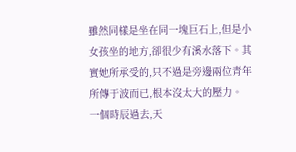雖然同樣是坐在同一塊巨石上,但是小女孩坐的地方,卻很少有溪水落下。其實她所承受的,只不過是旁邊兩位青年所傳于波而已,根本沒太大的壓力。
一個時辰過去,天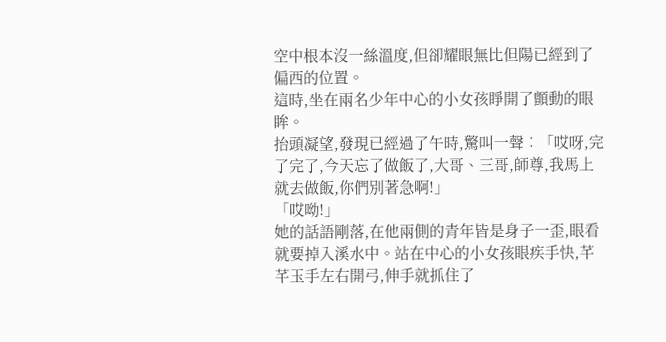空中根本沒一絲溫度,但卻耀眼無比但陽已經到了偏西的位置。
這時,坐在兩名少年中心的小女孩睜開了顫動的眼眸。
抬頭凝望,發現已經過了午時,驚叫一聲︰「哎呀,完了完了,今天忘了做飯了,大哥、三哥,師尊,我馬上就去做飯,你們別著急啊!」
「哎呦!」
她的話語剛落,在他兩側的青年皆是身子一歪,眼看就要掉入溪水中。站在中心的小女孩眼疾手快,芊芊玉手左右開弓,伸手就抓住了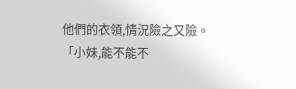他們的衣領,情況險之又險。
「小妹,能不能不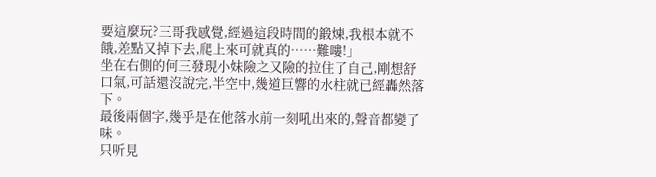要這麼玩?三哥我感覺,經過這段時間的鍛煉,我根本就不餓,差點又掉下去,爬上來可就真的……難嘍!」
坐在右側的何三發現小妹險之又險的拉住了自己,剛想舒口氣,可話還沒說完,半空中,幾道巨響的水柱就已經轟然落下。
最後兩個字,幾乎是在他落水前一刻吼出來的,聲音都變了味。
只听見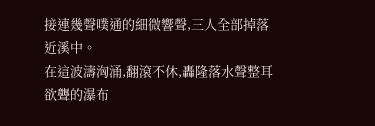接連幾聲噗通的細微響聲,三人全部掉落近溪中。
在這波濤洶涌,翻滾不休,轟隆落水聲整耳欲聾的瀑布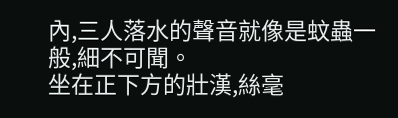內,三人落水的聲音就像是蚊蟲一般,細不可聞。
坐在正下方的壯漢,絲毫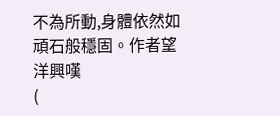不為所動,身體依然如頑石般穩固。作者望洋興嘆
(